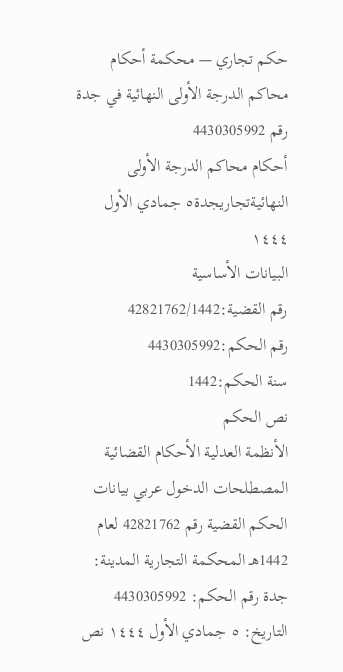حكم تجاري — محكمة أحكام محاكم الدرجة الأولى النهائية في جدة رقم 4430305992
أحكام محاكم الدرجة الأولى النهائيةتجاريجدة٥ جمادي الأول ١٤٤٤
البيانات الأساسية
رقم القضية:42821762/1442
رقم الحكم:4430305992
سنة الحكم:1442
نص الحكم
الأنظمة العدلية الأحكام القضائية المصطلحات الدخول عربي بيانات الحكم القضية رقم 42821762 لعام 1442هـ المحكمة التجارية المدينة: جدة رقم الحكم: 4430305992 التاريخ: ٥ جمادي الأول ١٤٤٤ نص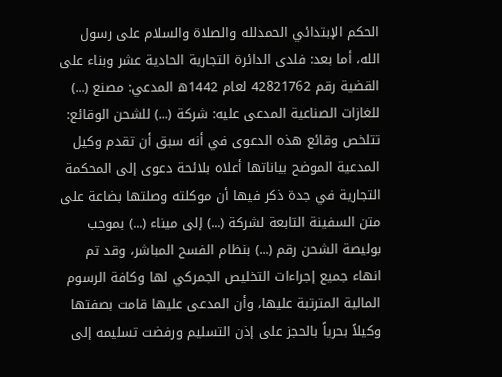الحكم الإبتدائي الحمدلله والصلاة والسلام على رسول الله، أما بعد: فلدى الدائرة التجارية الحادية عشر وبناء على القضية رقم 42821762 لعام 1442ه المدعي: مصنع (...) للغازات الصناعية المدعى عليه: شركة (...) للشحن الوقائع: تتلخص وقائع هذه الدعوى في أنه سبق أن تقدم وكيل المدعية الموضح بياناتها أعلاه بلائحة دعوى إلى المحكمة التجارية في جدة ذكر فيها أن موكلته وصلتها بضاعة على متن السفينة التابعة لشركة (...) إلى ميناء (...) بموجب بوليصة الشحن رقم (...) بنظام الفسح المباشر، وقد تم انهاء جميع إجراءات التخليص الجمركي لها وكافة الرسوم المالية المترتبة عليها، وأن المدعى عليها قامت بصفتها وكيلاً بحرياً بالحجز على إذن التسليم ورفضت تسليمه إلى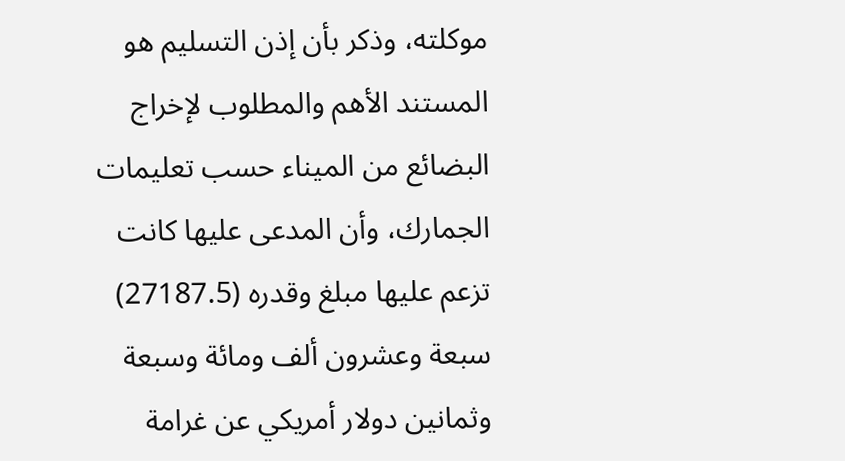موكلته، وذكر بأن إذن التسليم هو المستند الأهم والمطلوب لإخراج البضائع من الميناء حسب تعليمات الجمارك، وأن المدعى عليها كانت تزعم عليها مبلغ وقدره (27187.5) سبعة وعشرون ألف ومائة وسبعة وثمانين دولار أمريكي عن غرامة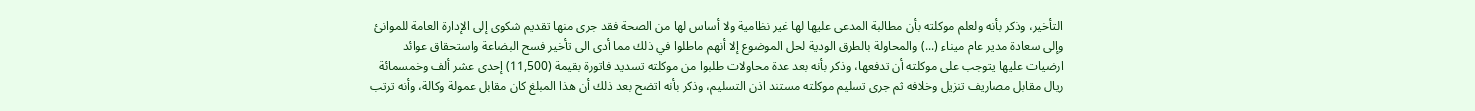التأخير، وذكر بأنه ولعلم موكلته بأن مطالبة المدعى عليها لها غير نظامية ولا أساس لها من الصحة فقد جرى منها تقديم شكوى إلى الإدارة العامة للموانئ وإلى سعادة مدير عام ميناء (...) والمحاولة بالطرق الودية لحل الموضوع إلا أنهم ماطلوا في ذلك مما أدى الى تأخير فسح البضاعة واستحقاق عوائد ارضيات عليها يتوجب على موكلته أن تدفعها، وذكر بأنه بعد عدة محاولات طلبوا من موكلته تسديد فاتورة بقيمة (11,500) إحدى عشر ألف وخمسمائة ريال مقابل مصاريف تنزيل وخلافه ثم جرى تسليم موكلته مستند اذن التسليم، وذكر بأنه اتضح بعد ذلك أن هذا المبلغ كان مقابل عمولة وكالة، وأنه ترتب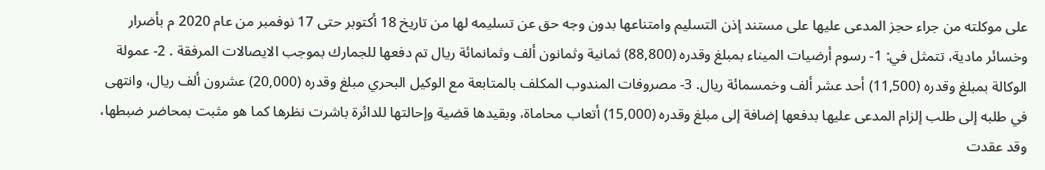على موكلته من جراء حجز المدعى عليها على مستند إذن التسليم وامتناعها بدون وجه حق عن تسليمه لها من تاريخ 18 أكتوبر حتى 17 نوفمبر من عام 2020 م بأضرار وخسائر مادية، تتمثل في: 1- رسوم أرضيات الميناء بمبلغ وقدره (88,800) ثمانية وثمانون ألف وثمانمائة ريال تم دفعها للجمارك بموجب الايصالات المرفقة . 2- عمولة الوكالة بمبلغ وقدره (11,500) أحد عشر ألف وخمسمائة ريال. 3- مصروفات المندوب المكلف بالمتابعة مع الوكيل البحري مبلغ وقدره (20,000) عشرون ألف ريال، وانتهى في طلبه إلى طلب إلزام المدعى عليها بدفعها إضافة إلى مبلغ وقدره (15,000) أتعاب محاماة، وبقيدها قضية وإحالتها للدائرة باشرت نظرها كما هو مثبت بمحاضر ضبطها، وقد عقدت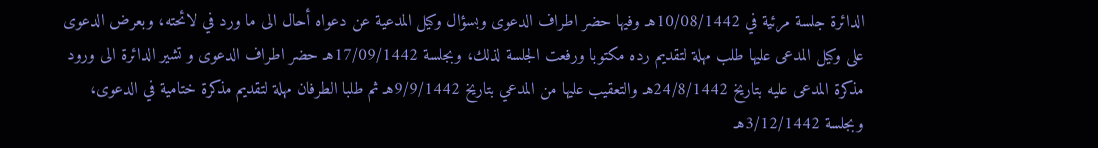الدائرة جلسة مرئية في 10/08/1442هـ وفيها حضر اطراف الدعوى وبسؤال وكيل المدعية عن دعواه أحال الى ما ورد في لائحته، وبعرض الدعوى على وكيل المدعى عليها طلب مهلة لتقديم رده مكتوبا ورفعت الجلسة لذلك، وبجلسة 17/09/1442هـ حضر اطراف الدعوى و تشير الدائرة الى ورود مذكرة المدعى عليه بتاريخ 24/8/1442هـ والتعقيب عليها من المدعي بتاريخ 9/9/1442هـ ثم طلبا الطرفان مهلة لتقديم مذكرة ختامية في الدعوى، وبجلسة 3/12/1442هـ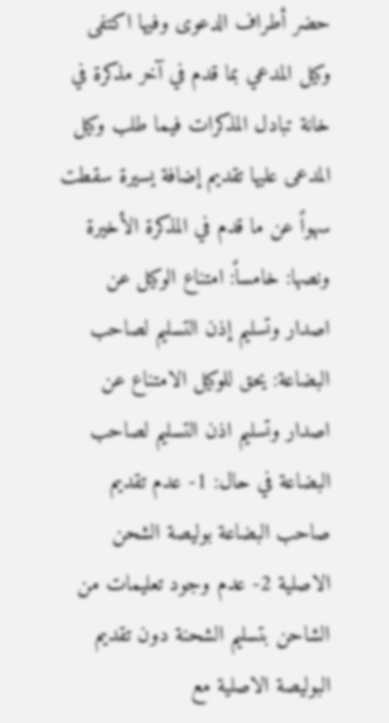حضر أطراف الدعوى وفيها اكتفى وكيل المدعي بما قدم في آخر مذكرة في خانة تبادل المذكرات فيما طلب وكيل المدعى عليها تقديم إضافة يسيرة سقطت سهواً عن ما قدم في المذكرة الأخيرة ونصها: خامساً: امتناع الوكيل عن اصدار وتسليم إذن التسليم لصاحب البضاعة: يحق للوكيل الامتناع عن اصدار وتسليم اذن التسليم لصاحب البضاعة في حال: 1- عدم تقديم صاحب البضاعة بوليصة الشحن الاصلية 2- عدم وجود تعليمات من الشاحن بتسليم الشحنة دون تقديم البوليصة الاصلية مع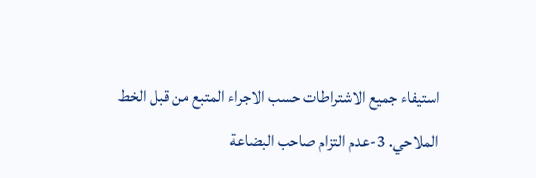استيفاء جميع الاشتراطات حسب الاجراء المتبع من قبل الخط الملاحي. 3-عدم التزام صاحب البضاعة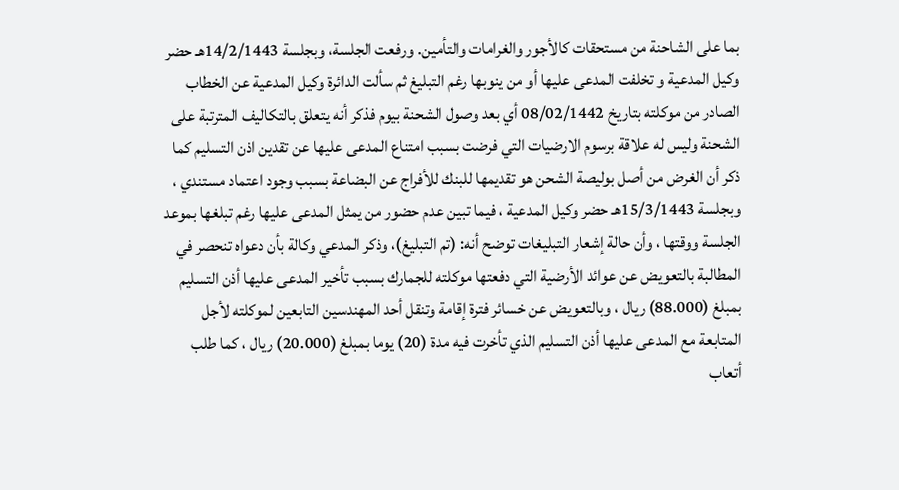بما على الشاحنة من مستحقات كالأجور والغرامات والتأمين. ورفعت الجلسة، وبجلسة 14/2/1443هـ حضر وكيل المدعية و تخلفت المدعى عليها أو من ينوبها رغم التبليغ ثم سألت الدائرة وكيل المدعية عن الخطاب الصادر من موكلته بتاريخ 08/02/1442 أي بعد وصول الشحنة بيوم فذكر أنه يتعلق بالتكاليف المترتبة على الشحنة وليس له علاقة برسوم الارضيات التي فرضت بسبب امتناع المدعى عليها عن تقدين اذن التسليم كما ذكر أن الغرض من أصل بوليصة الشحن هو تقديمها للبنك للأفراج عن البضاعة بسبب وجود اعتماد مستندي ، وبجلسة 15/3/1443هـ حضر وكيل المدعية ، فيما تبين عدم حضور من يمثل المدعى عليها رغم تبلغها بموعد الجلسة ووقتها ، وأن حالة إشعار التبليغات توضح أنه: (تم التبليغ)، وذكر المدعي وكالة بأن دعواه تنحصر في المطالبة بالتعويض عن عوائد الأرضية التي دفعتها موكلته للجمارك بسبب تأخير المدعى عليها أذن التسليم بمبلغ (88.000) ريال ، وبالتعويض عن خسائر فترة إقامة وتنقل أحد المهندسين التابعين لموكلته لأجل المتابعة مع المدعى عليها أذن التسليم الذي تأخرت فيه مدة (20) يوما بمبلغ (20.000) ريال ، كما طلب أتعاب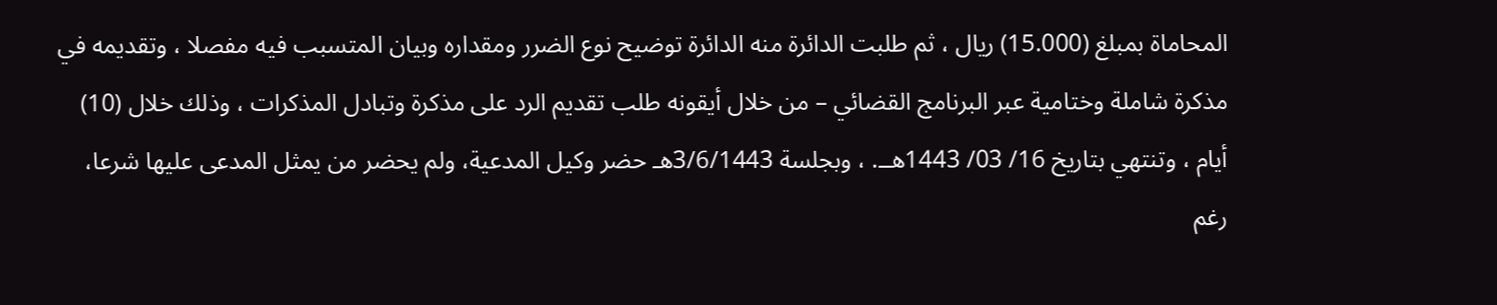المحاماة بمبلغ (15.000) ريال ، ثم طلبت الدائرة منه الدائرة توضيح نوع الضرر ومقداره وبيان المتسبب فيه مفصلا ، وتقديمه في مذكرة شاملة وختامية عبر البرنامج القضائي – من خلال أيقونه طلب تقديم الرد على مذكرة وتبادل المذكرات ، وذلك خلال (10) أيام ، وتنتهي بتاريخ 16/ 03/ 1443هــ. ، وبجلسة 3/6/1443هـ حضر وكيل المدعية، ولم يحضر من يمثل المدعى عليها شرعا، رغم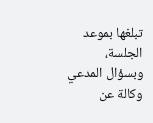تبلغها بموعد الجلسة، وبسؤال المدعي وكالة عن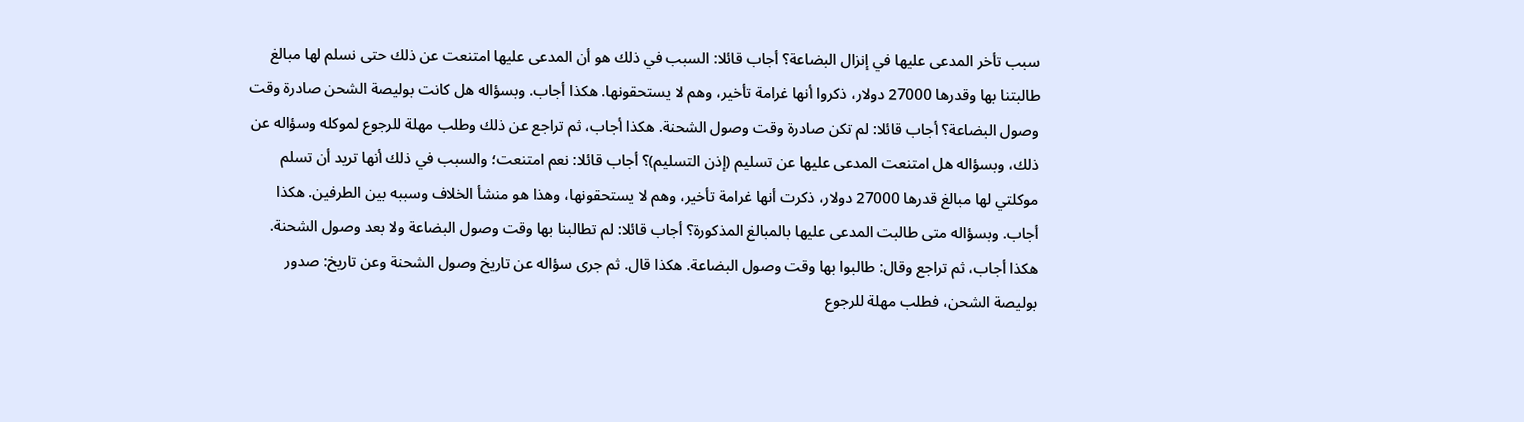سبب تأخر المدعى عليها في إنزال البضاعة؟ أجاب قائلا: السبب في ذلك هو أن المدعى عليها امتنعت عن ذلك حتى نسلم لها مبالغ طالبتنا بها وقدرها 27000 دولار، ذكروا أنها غرامة تأخير، وهم لا يستحقونها. هكذا أجاب. وبسؤاله هل كانت بوليصة الشحن صادرة وقت وصول البضاعة؟ أجاب قائلا: لم تكن صادرة وقت وصول الشحنة. هكذا أجاب، ثم تراجع عن ذلك وطلب مهلة للرجوع لموكله وسؤاله عن ذلك، وبسؤاله هل امتنعت المدعى عليها عن تسليم (إذن التسليم)؟ أجاب قائلا: نعم امتنعت؛ والسبب في ذلك أنها تريد أن تسلم موكلتي لها مبالغ قدرها 27000 دولار، ذكرت أنها غرامة تأخير، وهم لا يستحقونها، وهذا هو منشأ الخلاف وسببه بين الطرفين. هكذا أجاب. وبسؤاله متى طالبت المدعى عليها بالمبالغ المذكورة؟ أجاب قائلا: لم تطالبنا بها وقت وصول البضاعة ولا بعد وصول الشحنة. هكذا أجاب، ثم تراجع وقال: طالبوا بها وقت وصول البضاعة. هكذا قال. ثم جرى سؤاله عن تاريخ وصول الشحنة وعن تاريخ: صدور بوليصة الشحن، فطلب مهلة للرجوع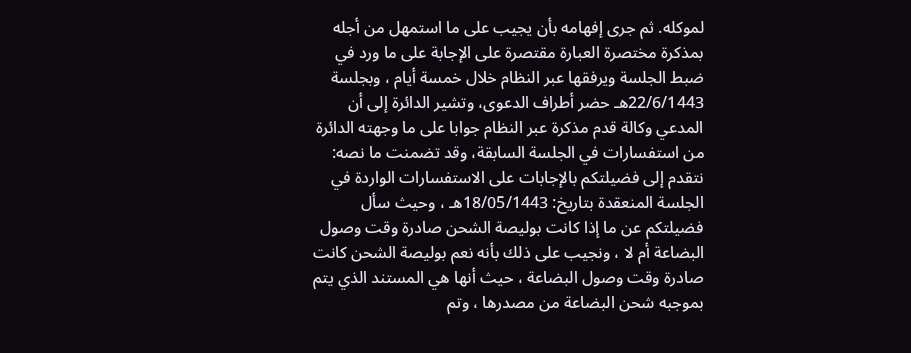لموكله. ثم جرى إفهامه بأن يجيب على ما استمهل من أجله بمذكرة مختصرة العبارة مقتصرة على الإجابة على ما ورد في ضبط الجلسة ويرفقها عبر النظام خلال خمسة أيام ، وبجلسة 22/6/1443هـ حضر أطراف الدعوى، وتشير الدائرة إلى أن المدعي وكالة قدم مذكرة عبر النظام جوابا على ما وجهته الدائرة من استفسارات في الجلسة السابقة، وقد تضمنت ما نصه: نتقدم إلى فضيلتكم بالإجابات على الاستفسارات الواردة في الجلسة المنعقدة بتاريخ: 18/05/1443هـ ، وحيث سأل فضيلتكم عن ما إذا كانت بوليصة الشحن صادرة وقت وصول البضاعة أم لا ، ونجيب على ذلك بأنه نعم بوليصة الشحن كانت صادرة وقت وصول البضاعة ، حيث أنها هي المستند الذي يتم بموجبه شحن البضاعة من مصدرها ، وتم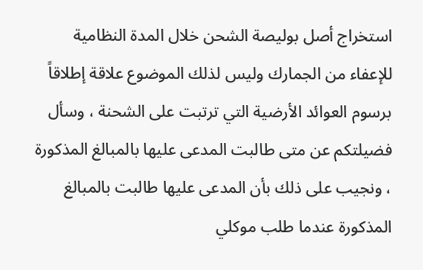استخراج أصل بوليصة الشحن خلال المدة النظامية للإعفاء من الجمارك وليس لذلك الموضوع علاقة إطلاقاً برسوم العوائد الأرضية التي ترتبت على الشحنة ، وسأل فضيلتكم عن متى طالبت المدعى عليها بالمبالغ المذكورة ، ونجيب على ذلك بأن المدعى عليها طالبت بالمبالغ المذكورة عندما طلب موكلي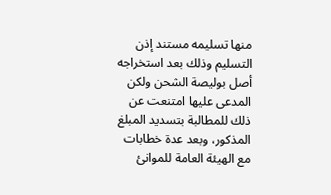منها تسليمه مستند إذن التسليم وذلك بعد استخراجه أصل بوليصة الشحن ولكن المدعى عليها امتنعت عن ذلك للمطالبة بتسديد المبلغ المذكور، وبعد عدة خطابات مع الهيئة العامة للموانئ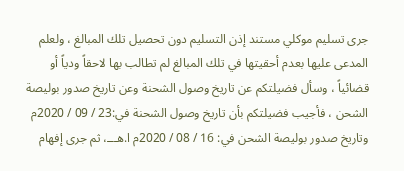جرى تسليم موكلي مستند إذن التسليم دون تحصيل تلك المبالغ ، ولعلم المدعى عليها بعدم أحقيتها في تلك المبالغ لم تطالب بها لاحقاً ودياً أو قضائياً ، وسأل فضيلتكم عن تاريخ وصول الشحنة وعن تاريخ صدور بوليصة الشحن ، فأجيب فضيلتكم بأن تاريخ وصول الشحنة في:23 / 09 / 2020م وتاريخ صدور بوليصة الشحن في: 16 / 08 / 2020م ا.هـــ، ثم جرى إفهام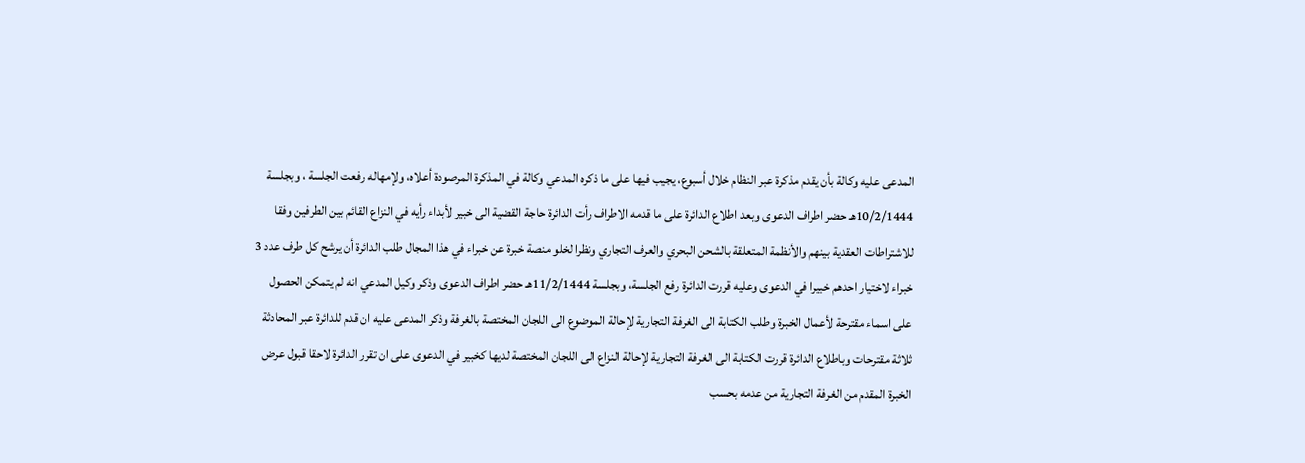المدعى عليه وكالة بأن يقدم مذكرة عبر النظام خلال أسبوع، يجيب فيها على ما ذكره المدعي وكالة في المذكرة المرصودة أعلاه، ولإمهاله رفعت الجلسة ، وبجلسة 10/2/1444هـ حضر اطراف الدعوى وبعد اطلاع الدائرة على ما قدمه الاطراف رأت الدائرة حاجة القضية الى خبير لأبداء رأيه في النزاع القائم بين الطرفين وفقا للاشتراطات العقدية بينهم والأنظمة المتعلقة بالشحن البحري والعرف التجاري ونظرا لخلو منصة خبرة عن خبراء في هذا المجال طلب الدائرة أن يرشح كل طرف عدد 3 خبراء لاختيار احدهم خبيرا في الدعوى وعليه قررت الدائرة رفع الجلسة، وبجلسة 11/2/1444هـ حضر اطراف الدعوى وذكر وكيل المدعي انه لم يتمكن الحصول على اسماء مقترحة لأعمال الخبرة وطلب الكتابة الى الغرفة التجارية لإحالة الموضوع الى اللجان المختصة بالغرفة وذكر المدعى عليه ان قدم للدائرة عبر المحادثة ثلاثة مقترحات وباطلاع الدائرة قررت الكتابة الى الغرفة التجارية لإحالة النزاع الى اللجان المختصة لديها كخبير في الدعوى على ان تقرر الدائرة لاحقا قبول عرض الخبرة المقدم من الغرفة التجارية من عدمه بحسب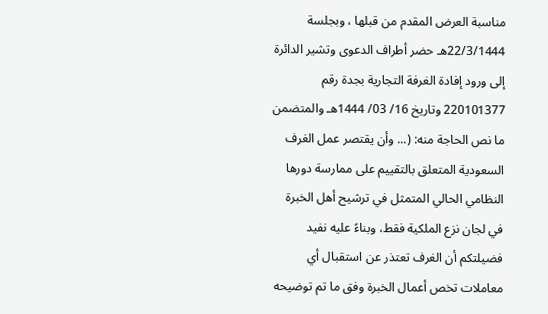مناسبة العرض المقدم من قبلها ، وبجلسة 22/3/1444هـ حضر أطراف الدعوى وتشير الدائرة إلى ورود إفادة الغرفة التجارية بجدة رقم 220101377 وتاريخ 16/ 03/ 1444هـ والمتضمن ما نص الحاجة منه: (... وأن يقتصر عمل الغرف السعودية المتعلق بالتقييم على ممارسة دورها النظامي الحالي المتمثل في ترشيح أهل الخبرة في لجان نزع الملكية فقط، وبناءً عليه نفيد فضيلتكم أن الغرف تعتذر عن استقبال أي معاملات تخص أعمال الخبرة وفق ما تم توضيحه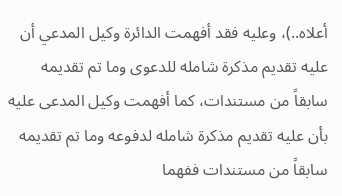أعلاه..)، وعليه فقد أفهمت الدائرة وكيل المدعي أن عليه تقديم مذكرة شامله للدعوى وما تم تقديمه سابقاً من مستندات، كما أفهمت وكيل المدعى عليه بأن عليه تقديم مذكرة شامله لدفوعه وما تم تقديمه سابقاً من مستندات ففهما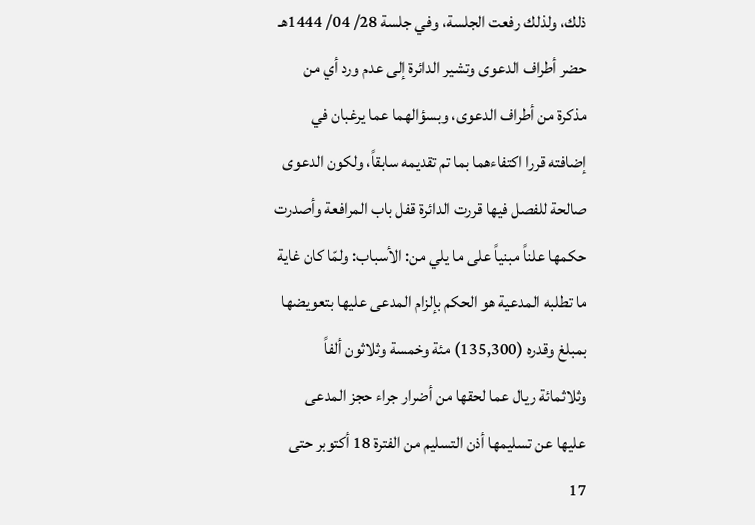ذلك، ولذلك رفعت الجلسة، وفي جلسة 28/ 04/ 1444هـ حضر أطراف الدعوى وتشير الدائرة إلى عدم ورد أي من مذكرة من أطراف الدعوى، وبسؤالهما عما يرغبان في إضافته قررا اكتفاءهما بما تم تقديمه سابقاً، ولكون الدعوى صالحة للفصل فيها قررت الدائرة قفل باب المرافعة وأصدرت حكمها علناً مبنياً على ما يلي من: الأسباب: ولمّا كان غاية ما تطلبه المدعية هو الحكم بإلزام المدعى عليها بتعويضها بمبلغ وقدره (135,300) مئة وخمسة وثلاثون ألفاً وثلاثمائة ريال عما لحقها من أضرار جراء حجز المدعى عليها عن تسليمها أذن التسليم من الفترة 18 أكتوبر حتى 17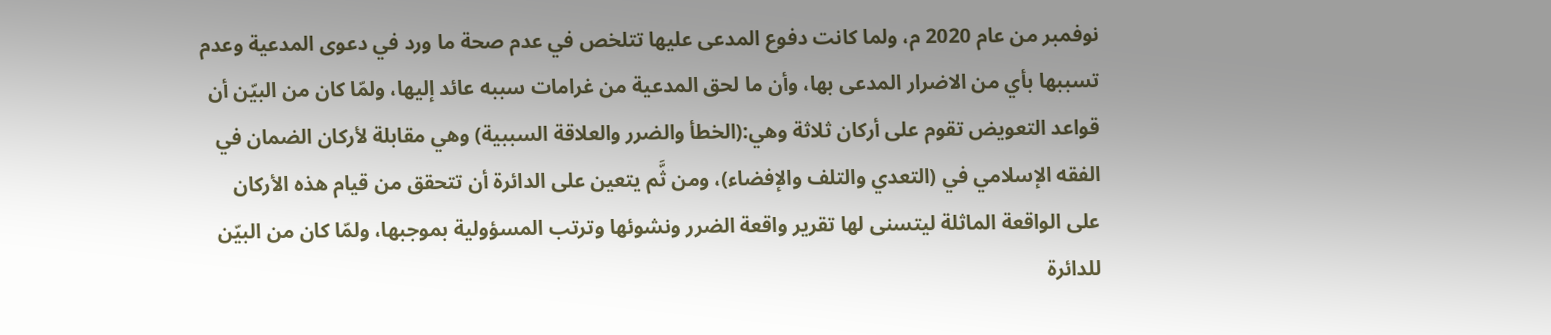نوفمبر من عام 2020 م، ولما كانت دفوع المدعى عليها تتلخص في عدم صحة ما ورد في دعوى المدعية وعدم تسببها بأي من الاضرار المدعى بها، وأن ما لحق المدعية من غرامات سببه عائد إليها، ولمّا كان من البيّن أن قواعد التعويض تقوم على أركان ثلاثة وهي:(الخطأ والضرر والعلاقة السببية) وهي مقابلة لأركان الضمان في الفقه الإسلامي في (التعدي والتلف والإفضاء)، ومن ثَّم يتعين على الدائرة أن تتحقق من قيام هذه الأركان على الواقعة الماثلة ليتسنى لها تقرير واقعة الضرر ونشوئها وترتب المسؤولية بموجبها، ولمّا كان من البيّن للدائرة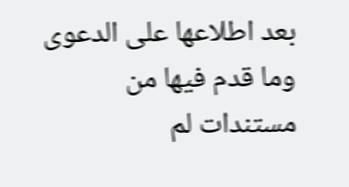بعد اطلاعها على الدعوى وما قدم فيها من مستندات لم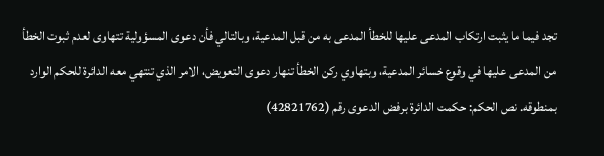تجد فيما ما يثبت ارتكاب المدعى عليها للخطأ المدعى به من قبل المدعية، وبالتالي فأن دعوى المسؤولية تتهاوى لعدم ثبوت الخطأ من المدعى عليها في وقوع خسائر المدعية، وبتهاوي ركن الخطأ تنهار دعوى التعويض، الامر الذي تنتهي معه الدائرة للحكم الوارد بمنطوقه. نص الحكم: حكمت الدائرة برفض الدعوى رقم (42821762)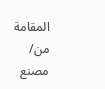المقامة من/ مصنع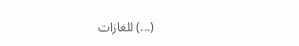(...) للغازات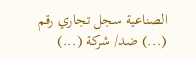الصناعية سجل تجاري رقم (...) ضد/ شركة (...)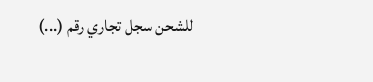للشحن سجل تجاري رقم (...)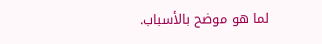لما هو موضح بالأسباب.